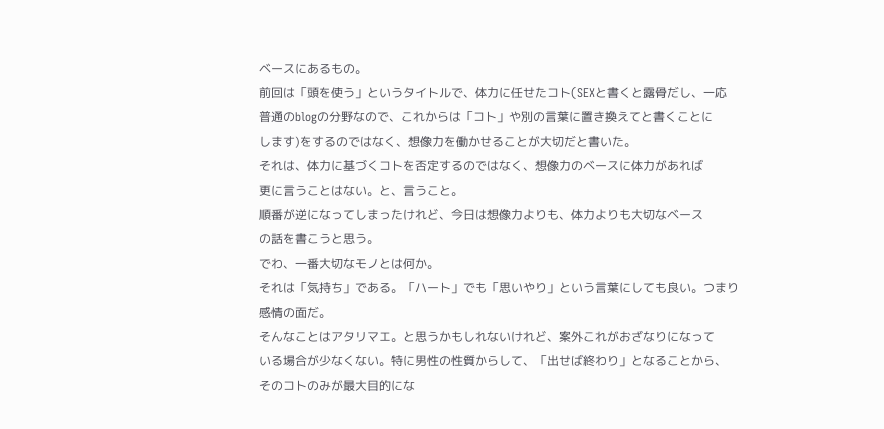ベースにあるもの。
前回は「頭を使う」というタイトルで、体力に任せたコト(SEXと書くと露骨だし、一応
普通のblogの分野なので、これからは「コト」や別の言葉に置き換えてと書くことに
します)をするのではなく、想像力を働かせることが大切だと書いた。
それは、体力に基づくコトを否定するのではなく、想像力のベースに体力があれば
更に言うことはない。と、言うこと。
順番が逆になってしまったけれど、今日は想像力よりも、体力よりも大切なベース
の話を書こうと思う。
でわ、一番大切なモノとは何か。
それは「気持ち」である。「ハート」でも「思いやり」という言葉にしても良い。つまり
感情の面だ。
そんなことはアタリマエ。と思うかもしれないけれど、案外これがおざなりになって
いる場合が少なくない。特に男性の性質からして、「出せば終わり」となることから、
そのコトのみが最大目的にな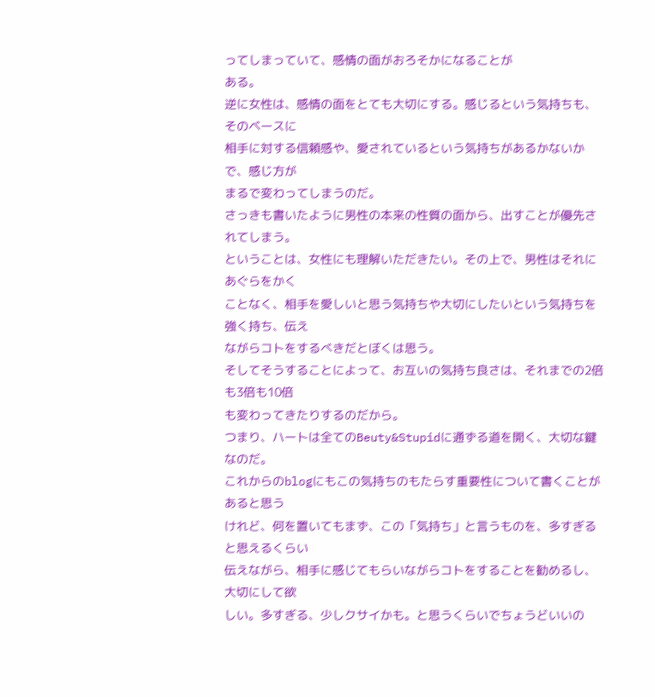ってしまっていて、感情の面がおろそかになることが
ある。
逆に女性は、感情の面をとても大切にする。感じるという気持ちも、そのベースに
相手に対する信頼感や、愛されているという気持ちがあるかないかで、感じ方が
まるで変わってしまうのだ。
さっきも書いたように男性の本来の性質の面から、出すことが優先されてしまう。
ということは、女性にも理解いただきたい。その上で、男性はそれにあぐらをかく
ことなく、相手を愛しいと思う気持ちや大切にしたいという気持ちを強く持ち、伝え
ながらコトをするべきだとぼくは思う。
そしてそうすることによって、お互いの気持ち良さは、それまでの2倍も3倍も10倍
も変わってきたりするのだから。
つまり、ハートは全てのBeuty&Stupidに通ずる道を開く、大切な鍵なのだ。
これからのblogにもこの気持ちのもたらす重要性について書くことがあると思う
けれど、何を置いてもまず、この「気持ち」と言うものを、多すぎると思えるくらい
伝えながら、相手に感じてもらいながらコトをすることを勧めるし、大切にして欲
しい。多すぎる、少しクサイかも。と思うくらいでちょうどいいの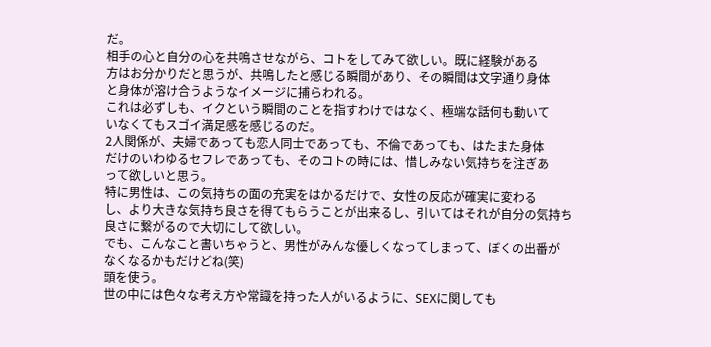だ。
相手の心と自分の心を共鳴させながら、コトをしてみて欲しい。既に経験がある
方はお分かりだと思うが、共鳴したと感じる瞬間があり、その瞬間は文字通り身体
と身体が溶け合うようなイメージに捕らわれる。
これは必ずしも、イクという瞬間のことを指すわけではなく、極端な話何も動いて
いなくてもスゴイ満足感を感じるのだ。
2人関係が、夫婦であっても恋人同士であっても、不倫であっても、はたまた身体
だけのいわゆるセフレであっても、そのコトの時には、惜しみない気持ちを注ぎあ
って欲しいと思う。
特に男性は、この気持ちの面の充実をはかるだけで、女性の反応が確実に変わる
し、より大きな気持ち良さを得てもらうことが出来るし、引いてはそれが自分の気持ち
良さに繋がるので大切にして欲しい。
でも、こんなこと書いちゃうと、男性がみんな優しくなってしまって、ぼくの出番が
なくなるかもだけどね(笑)
頭を使う。
世の中には色々な考え方や常識を持った人がいるように、SEXに関しても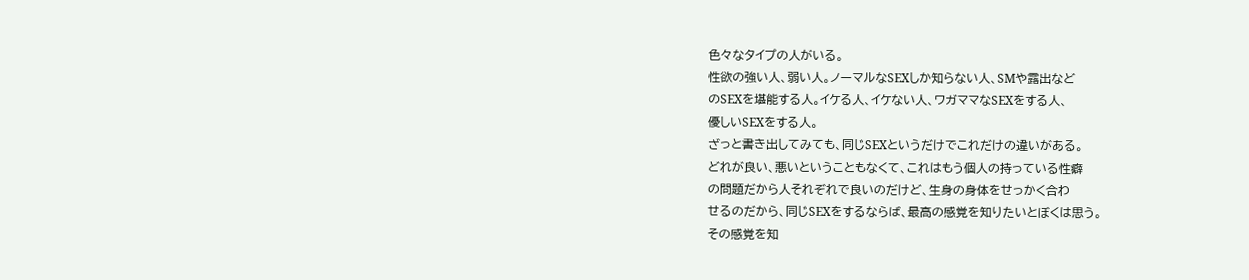色々なタイプの人がいる。
性欲の強い人、弱い人。ノーマルなSEXしか知らない人、SMや露出など
のSEXを堪能する人。イケる人、イケない人、ワガママなSEXをする人、
優しいSEXをする人。
ざっと書き出してみても、同じSEXというだけでこれだけの違いがある。
どれが良い、悪いということもなくて、これはもう個人の持っている性癖
の問題だから人それぞれで良いのだけど、生身の身体をせっかく合わ
せるのだから、同じSEXをするならば、最高の感覚を知りたいとぼくは思う。
その感覚を知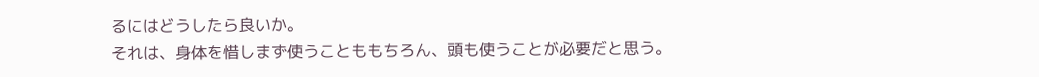るにはどうしたら良いか。
それは、身体を惜しまず使うことももちろん、頭も使うことが必要だと思う。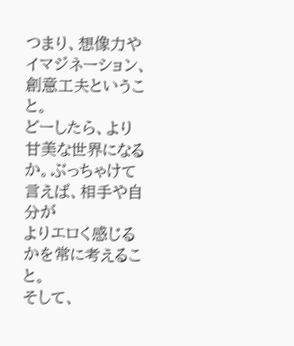つまり、想像力やイマジネーション、創意工夫ということ。
どーしたら、より甘美な世界になるか。ぶっちゃけて言えば、相手や自分が
よりエロく感じるかを常に考えること。
そして、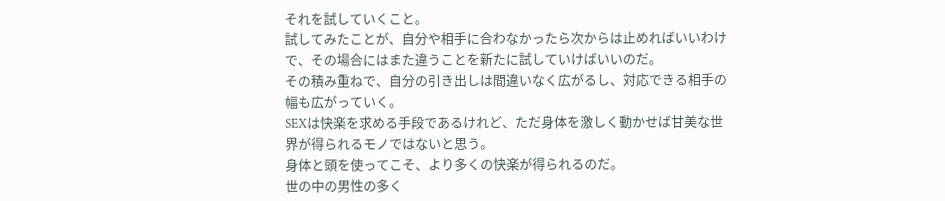それを試していくこと。
試してみたことが、自分や相手に合わなかったら次からは止めればいいわけ
で、その場合にはまた違うことを新たに試していけばいいのだ。
その積み重ねで、自分の引き出しは間違いなく広がるし、対応できる相手の
幅も広がっていく。
SEXは快楽を求める手段であるけれど、ただ身体を激しく動かせば甘美な世
界が得られるモノではないと思う。
身体と頭を使ってこそ、より多くの快楽が得られるのだ。
世の中の男性の多く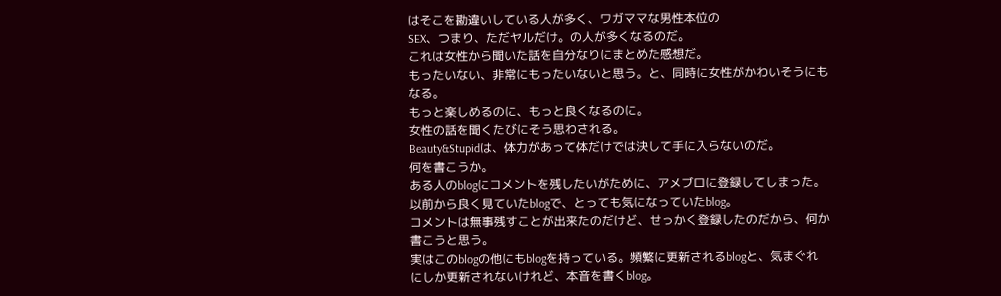はそこを勘違いしている人が多く、ワガママな男性本位の
SEX、つまり、ただヤルだけ。の人が多くなるのだ。
これは女性から聞いた話を自分なりにまとめた感想だ。
もったいない、非常にもったいないと思う。と、同時に女性がかわいそうにもなる。
もっと楽しめるのに、もっと良くなるのに。
女性の話を聞くたびにそう思わされる。
Beauty&Stupidは、体力があって体だけでは決して手に入らないのだ。
何を書こうか。
ある人のblogにコメントを残したいがために、アメブロに登録してしまった。
以前から良く見ていたblogで、とっても気になっていたblog。
コメントは無事残すことが出来たのだけど、せっかく登録したのだから、何か
書こうと思う。
実はこのblogの他にもblogを持っている。頻繁に更新されるblogと、気まぐれ
にしか更新されないけれど、本音を書くblog。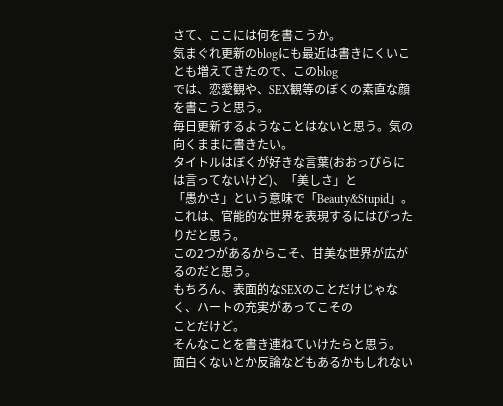さて、ここには何を書こうか。
気まぐれ更新のblogにも最近は書きにくいことも増えてきたので、このblog
では、恋愛観や、SEX観等のぼくの素直な顔を書こうと思う。
毎日更新するようなことはないと思う。気の向くままに書きたい。
タイトルはぼくが好きな言葉(おおっぴらには言ってないけど)、「美しさ」と
「愚かさ」という意味で「Beauty&Stupid」。
これは、官能的な世界を表現するにはぴったりだと思う。
この2つがあるからこそ、甘美な世界が広がるのだと思う。
もちろん、表面的なSEXのことだけじゃなく、ハートの充実があってこその
ことだけど。
そんなことを書き連ねていけたらと思う。
面白くないとか反論などもあるかもしれない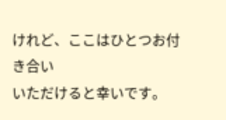けれど、ここはひとつお付き合い
いただけると幸いです。